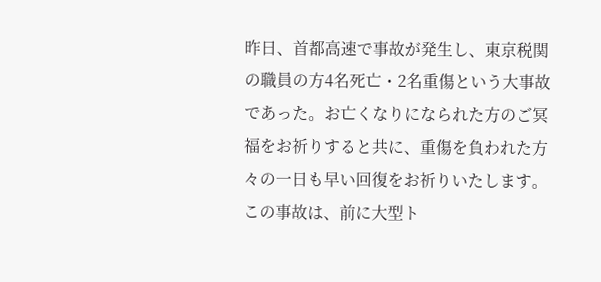昨日、首都高速で事故が発生し、東京税関の職員の方4名死亡・2名重傷という大事故であった。お亡くなりになられた方のご冥福をお祈りすると共に、重傷を負われた方々の一日も早い回復をお祈りいたします。
この事故は、前に大型ト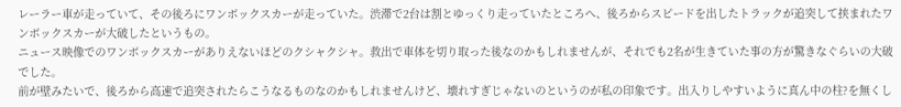レーラー車が走っていて、その後ろにワンボックスカーが走っていた。渋滞で2台は割とゆっくり走っていたところへ、後ろからスピードを出したトラックが追突して挟まれたワンボックスカーが大破したというもの。
ニュース映像でのワンボックスカーがありえないほどのクシャクシャ。救出で車体を切り取った後なのかもしれませんが、それでも2名が生きていた事の方が驚きなぐらいの大破でした。
前が壁みたいで、後ろから高速で追突されたらこうなるものなのかもしれませんけど、壊れすぎじゃないのというのが私の印象です。出入りしやすいように真ん中の柱?を無くし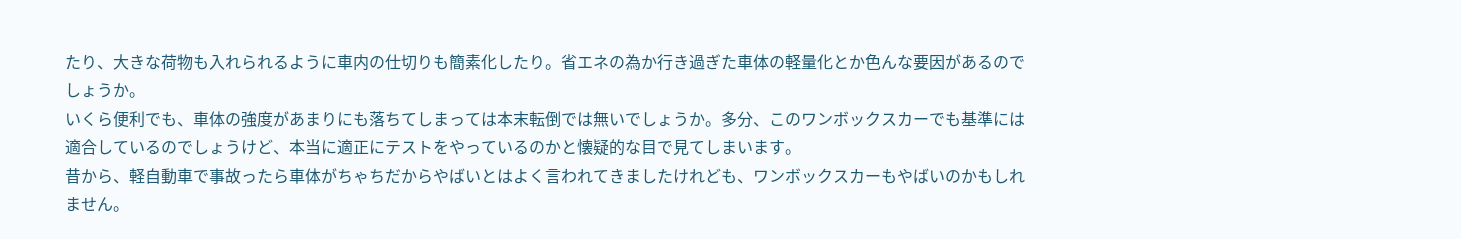たり、大きな荷物も入れられるように車内の仕切りも簡素化したり。省エネの為か行き過ぎた車体の軽量化とか色んな要因があるのでしょうか。
いくら便利でも、車体の強度があまりにも落ちてしまっては本末転倒では無いでしょうか。多分、このワンボックスカーでも基準には適合しているのでしょうけど、本当に適正にテストをやっているのかと懐疑的な目で見てしまいます。
昔から、軽自動車で事故ったら車体がちゃちだからやばいとはよく言われてきましたけれども、ワンボックスカーもやばいのかもしれません。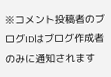※コメント投稿者のブログIDはブログ作成者のみに通知されます